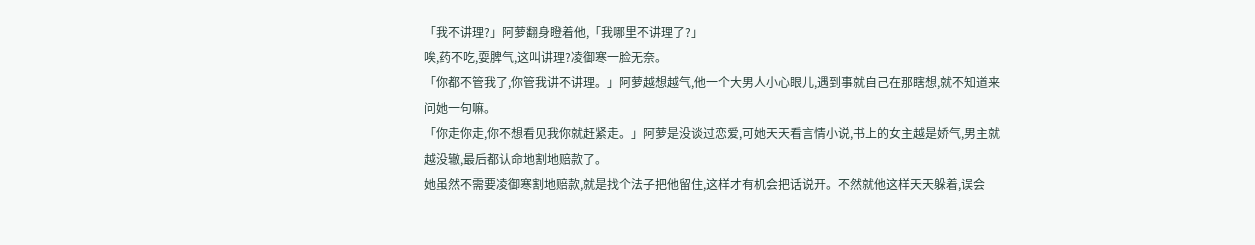「我不讲理?」阿萝翻身瞪着他,「我哪里不讲理了?」
唉,药不吃,耍脾气,这叫讲理?凌御寒一脸无奈。
「你都不管我了,你管我讲不讲理。」阿萝越想越气,他一个大男人小心眼儿,遇到事就自己在那瞎想,就不知道来问她一句嘛。
「你走你走,你不想看见我你就赶紧走。」阿萝是没谈过恋爱,可她天天看言情小说,书上的女主越是娇气,男主就越没辙,最后都认命地割地赔款了。
她虽然不需要凌御寒割地赔款,就是找个法子把他留住,这样才有机会把话说开。不然就他这样天天躲着,误会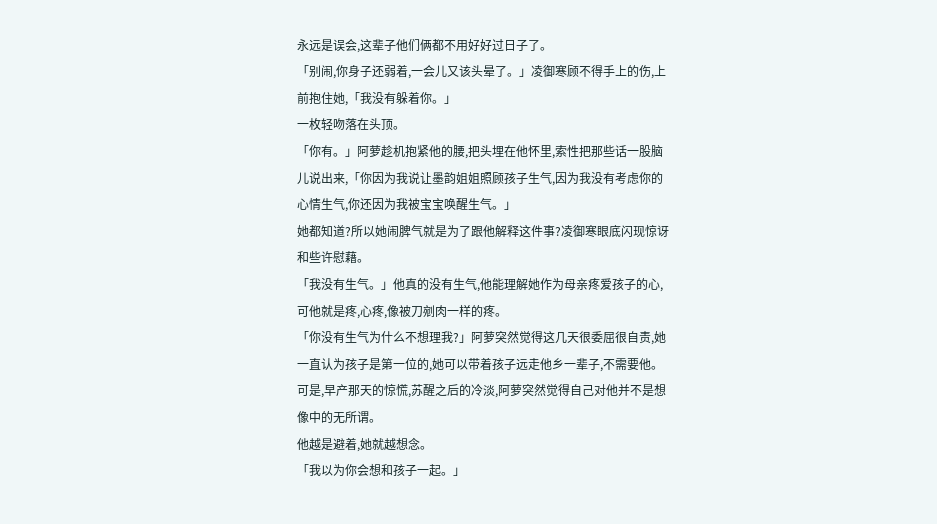永远是误会,这辈子他们俩都不用好好过日子了。
「别闹,你身子还弱着,一会儿又该头晕了。」凌御寒顾不得手上的伤,上前抱住她,「我没有躲着你。」
一枚轻吻落在头顶。
「你有。」阿萝趁机抱紧他的腰,把头埋在他怀里,索性把那些话一股脑儿说出来,「你因为我说让墨韵姐姐照顾孩子生气,因为我没有考虑你的心情生气,你还因为我被宝宝唤醒生气。」
她都知道?所以她闹脾气就是为了跟他解释这件事?凌御寒眼底闪现惊讶和些许慰藉。
「我没有生气。」他真的没有生气,他能理解她作为母亲疼爱孩子的心,可他就是疼,心疼,像被刀剜肉一样的疼。
「你没有生气为什么不想理我?」阿萝突然觉得这几天很委屈很自责,她一直认为孩子是第一位的,她可以带着孩子远走他乡一辈子,不需要他。可是,早产那天的惊慌,苏醒之后的冷淡,阿萝突然觉得自己对他并不是想像中的无所谓。
他越是避着,她就越想念。
「我以为你会想和孩子一起。」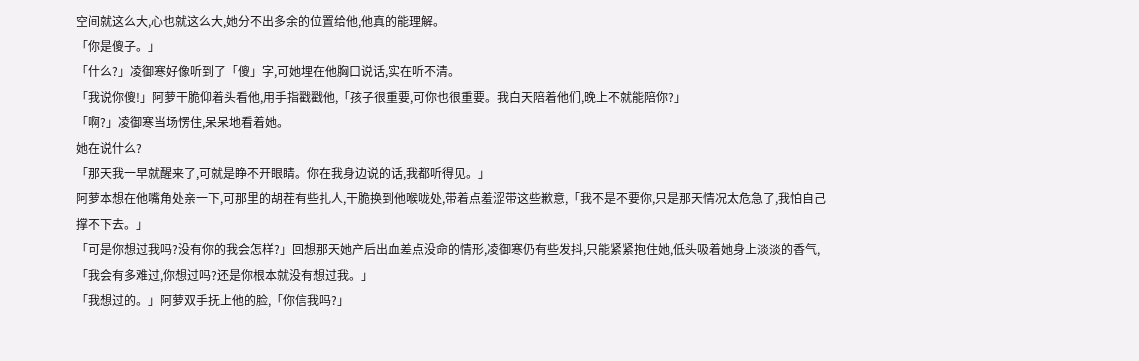空间就这么大,心也就这么大,她分不出多余的位置给他,他真的能理解。
「你是傻子。」
「什么?」凌御寒好像听到了「傻」字,可她埋在他胸口说话,实在听不清。
「我说你傻!」阿萝干脆仰着头看他,用手指戳戳他,「孩子很重要,可你也很重要。我白天陪着他们,晚上不就能陪你?」
「啊?」凌御寒当场愣住,呆呆地看着她。
她在说什么?
「那天我一早就醒来了,可就是睁不开眼睛。你在我身边说的话,我都听得见。」
阿萝本想在他嘴角处亲一下,可那里的胡茬有些扎人,干脆换到他喉咙处,带着点羞涩带这些歉意,「我不是不要你,只是那天情况太危急了,我怕自己撑不下去。」
「可是你想过我吗?没有你的我会怎样?」回想那天她产后出血差点没命的情形,凌御寒仍有些发抖,只能紧紧抱住她,低头吸着她身上淡淡的香气,「我会有多难过,你想过吗?还是你根本就没有想过我。」
「我想过的。」阿萝双手抚上他的脸,「你信我吗?」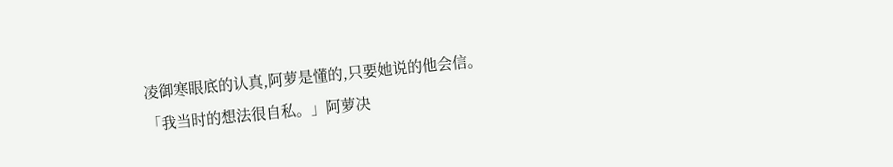凌御寒眼底的认真,阿萝是懂的,只要她说的他会信。
「我当时的想法很自私。」阿萝决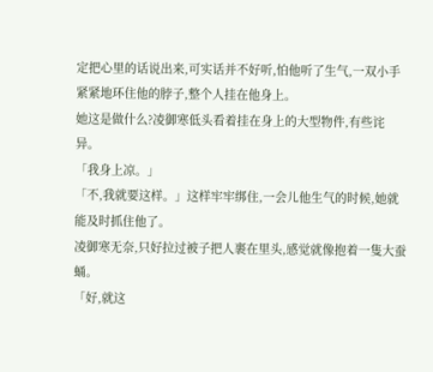定把心里的话说出来,可实话并不好听,怕他听了生气,一双小手紧紧地环住他的脖子,整个人挂在他身上。
她这是做什么?凌御寒低头看着挂在身上的大型物件,有些诧异。
「我身上凉。」
「不,我就要这样。」这样牢牢绑住,一会儿他生气的时候,她就能及时抓住他了。
凌御寒无奈,只好拉过被子把人裹在里头,感觉就像抱着一隻大蚕蛹。
「好,就这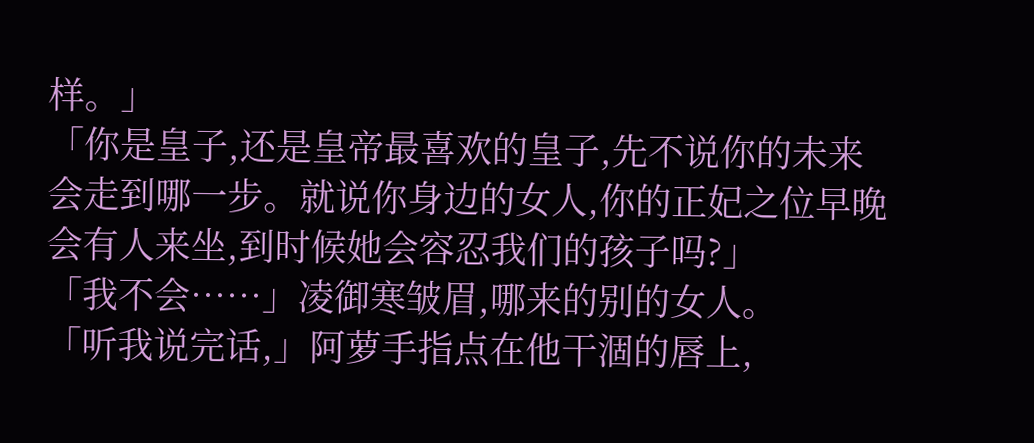样。」
「你是皇子,还是皇帝最喜欢的皇子,先不说你的未来会走到哪一步。就说你身边的女人,你的正妃之位早晚会有人来坐,到时候她会容忍我们的孩子吗?」
「我不会……」凌御寒皱眉,哪来的别的女人。
「听我说完话,」阿萝手指点在他干涸的唇上,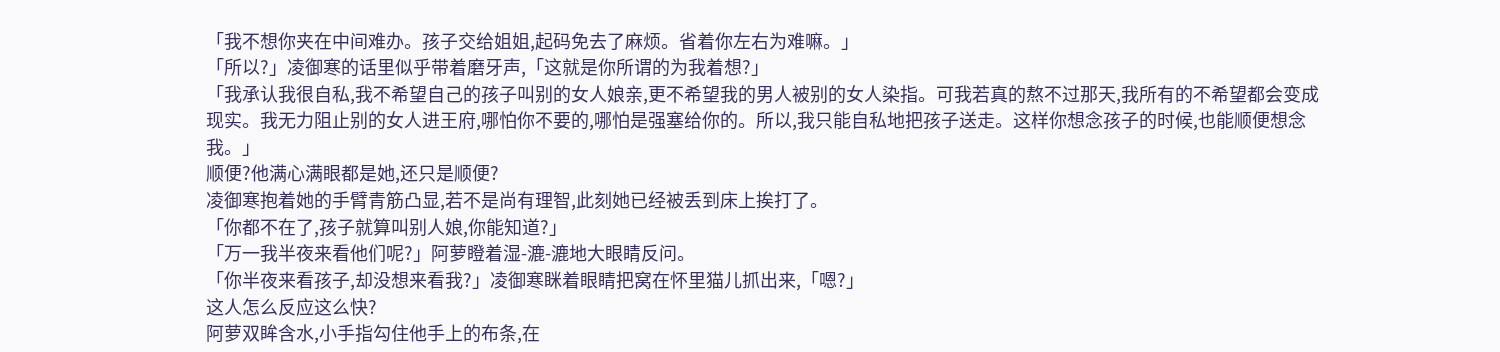「我不想你夹在中间难办。孩子交给姐姐,起码免去了麻烦。省着你左右为难嘛。」
「所以?」凌御寒的话里似乎带着磨牙声,「这就是你所谓的为我着想?」
「我承认我很自私,我不希望自己的孩子叫别的女人娘亲,更不希望我的男人被别的女人染指。可我若真的熬不过那天,我所有的不希望都会变成现实。我无力阻止别的女人进王府,哪怕你不要的,哪怕是强塞给你的。所以,我只能自私地把孩子送走。这样你想念孩子的时候,也能顺便想念我。」
顺便?他满心满眼都是她,还只是顺便?
凌御寒抱着她的手臂青筋凸显,若不是尚有理智,此刻她已经被丢到床上挨打了。
「你都不在了,孩子就算叫别人娘,你能知道?」
「万一我半夜来看他们呢?」阿萝瞪着湿-漉-漉地大眼睛反问。
「你半夜来看孩子,却没想来看我?」凌御寒眯着眼睛把窝在怀里猫儿抓出来,「嗯?」
这人怎么反应这么快?
阿萝双眸含水,小手指勾住他手上的布条,在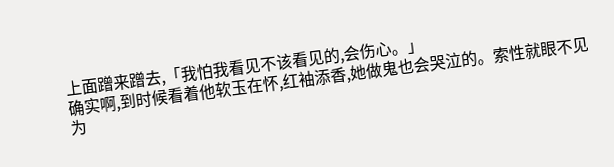上面蹭来蹭去,「我怕我看见不该看见的,会伤心。」
确实啊,到时候看着他软玉在怀,红袖添香,她做鬼也会哭泣的。索性就眼不见为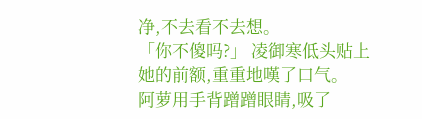净,不去看不去想。
「你不傻吗?」 凌御寒低头贴上她的前额,重重地嘆了口气。
阿萝用手背蹭蹭眼睛,吸了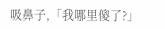吸鼻子,「我哪里傻了?」